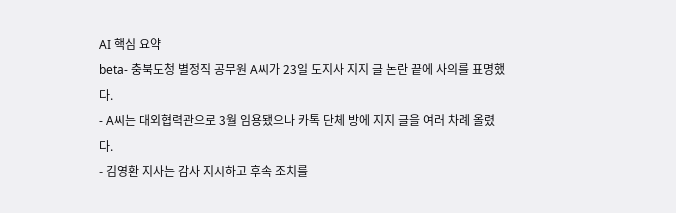AI 핵심 요약
beta- 충북도청 별정직 공무원 A씨가 23일 도지사 지지 글 논란 끝에 사의를 표명했다.
- A씨는 대외협력관으로 3월 임용됐으나 카톡 단체 방에 지지 글을 여러 차례 올렸다.
- 김영환 지사는 감사 지시하고 후속 조치를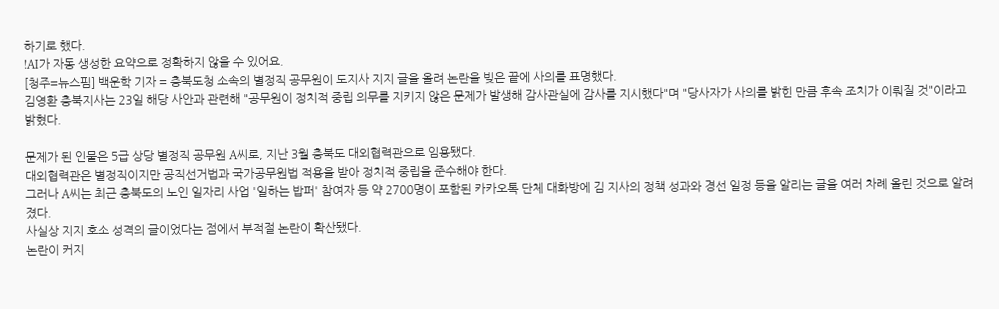하기로 했다.
!AI가 자동 생성한 요약으로 정확하지 않을 수 있어요.
[청주=뉴스핌] 백운학 기자 = 충북도청 소속의 별정직 공무원이 도지사 지지 글을 올려 논란을 빚은 끝에 사의를 표명했다.
김영환 충북지사는 23일 해당 사안과 관련해 "공무원이 정치적 중립 의무를 지키지 않은 문제가 발생해 감사관실에 감사를 지시했다"며 "당사자가 사의를 밝힌 만큼 후속 조치가 이뤄질 것"이라고 밝혔다.

문제가 된 인물은 5급 상당 별정직 공무원 A씨로, 지난 3월 충북도 대외협력관으로 임용됐다.
대외협력관은 별정직이지만 공직선거법과 국가공무원법 적용을 받아 정치적 중립을 준수해야 한다.
그러나 A씨는 최근 충북도의 노인 일자리 사업 '일하는 밥퍼' 참여자 등 약 2700명이 포함된 카카오톡 단체 대화방에 김 지사의 정책 성과와 경선 일정 등을 알리는 글을 여러 차례 올린 것으로 알려졌다.
사실상 지지 호소 성격의 글이었다는 점에서 부적절 논란이 확산됐다.
논란이 커지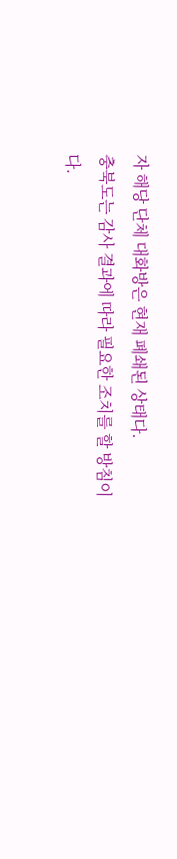자 해당 단체 대화방은 현재 폐쇄된 상태다.
충북도는 감사 결과에 따라 필요한 조치를 할 방침이다.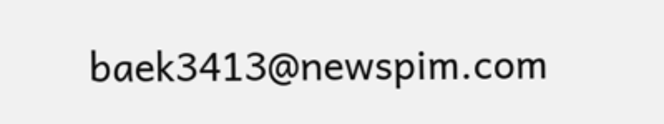baek3413@newspim.com